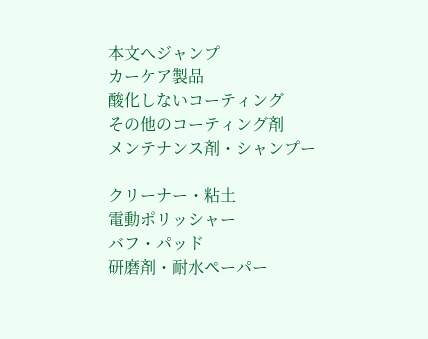本文へジャンプ
カーケア製品
酸化しないコーティング
その他のコーティング剤
メンテナンス剤・シャンプー

クリーナー・粘土
電動ポリッシャー
バフ・パッド
研磨剤・耐水ペーパー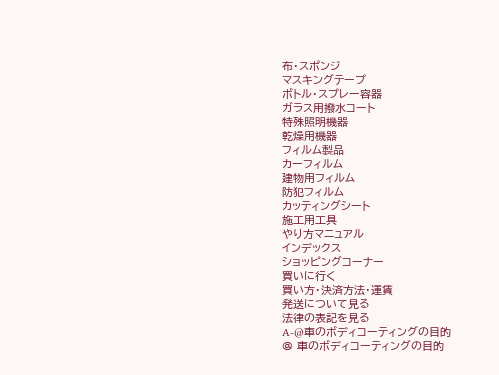布・スポンジ
マスキングテープ
ボトル・スプレー容器
ガラス用撥水コート
特殊照明機器
乾燥用機器
フィルム製品
カーフィルム
建物用フィルム
防犯フィルム
カッティングシート
施工用工具
やり方マニュアル
インデックス
ショッピングコーナー
買いに行く
買い方・決済方法・運賃
発送について見る
法律の表記を見る
A-@車のボディコーティングの目的
@ 車のボディコーティングの目的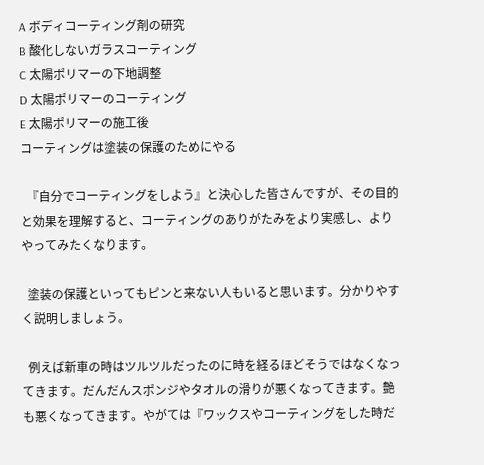A ボディコーティング剤の研究
B 酸化しないガラスコーティング
C 太陽ポリマーの下地調整
D 太陽ポリマーのコーティング
E 太陽ポリマーの施工後
コーティングは塗装の保護のためにやる

  『自分でコーティングをしよう』と決心した皆さんですが、その目的と効果を理解すると、コーティングのありがたみをより実感し、よりやってみたくなります。

  塗装の保護といってもピンと来ない人もいると思います。分かりやすく説明しましょう。

  例えば新車の時はツルツルだったのに時を経るほどそうではなくなってきます。だんだんスポンジやタオルの滑りが悪くなってきます。艶も悪くなってきます。やがては『ワックスやコーティングをした時だ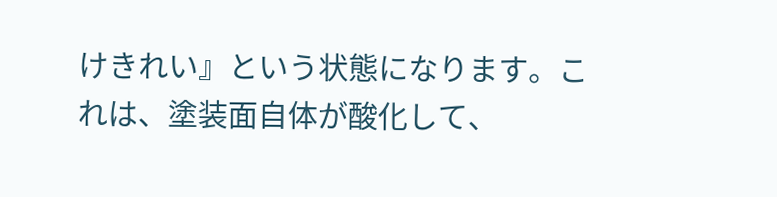けきれい』という状態になります。これは、塗装面自体が酸化して、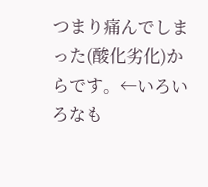つまり痛んでしまった(酸化劣化)からです。←いろいろなも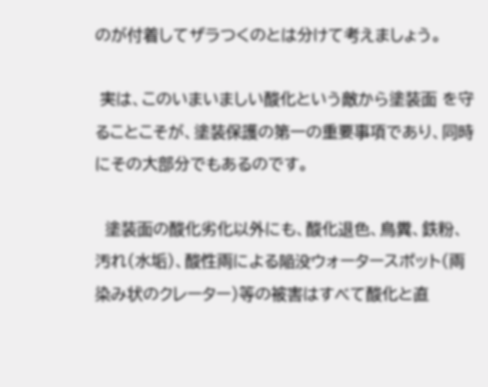のが付着してザラつくのとは分けて考えましょう。

 実は、このいまいましい酸化という敵から塗装面 を守ることこそが、塗装保護の第一の重要事項であり、同時にその大部分でもあるのです。

  塗装面の酸化劣化以外にも、酸化退色、鳥糞、鉄粉、汚れ(水垢)、酸性雨による陥没ウォータースポット(雨染み状のクレーター)等の被害はすべて酸化と直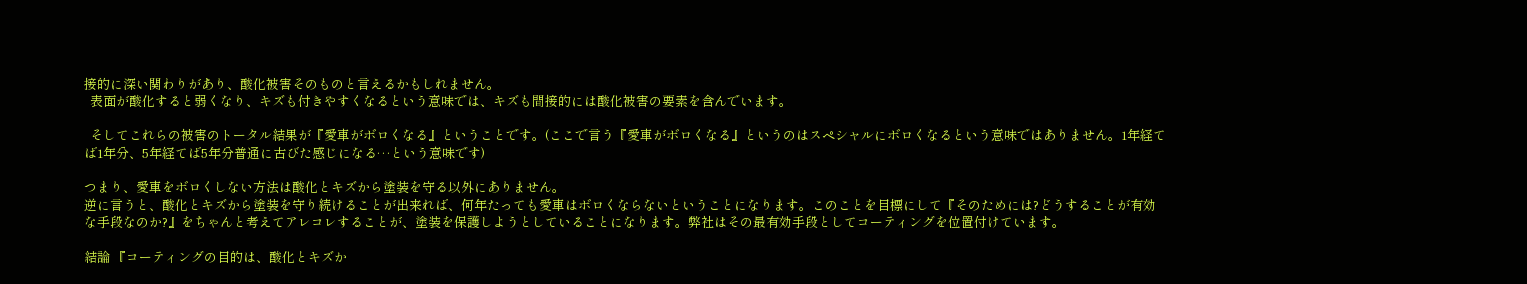接的に深い関わりがあり、酸化被害そのものと言えるかもしれません。
  表面が酸化すると弱くなり、キズも付きやすくなるという意味では、キズも間接的には酸化被害の要素を含んでいます。

  そしてこれらの被害のトータル結果が『愛車がボロくなる』ということです。(ここで言う『愛車がボロくなる』というのはスペシャルにボロくなるという意味ではありません。1年経てば1年分、5年経てば5年分普通に古びた感じになる…という意味です)

つまり、愛車をボロくしない方法は酸化とキズから塗装を守る以外にありません。
逆に言うと、酸化とキズから塗装を守り続けることが出来れば、何年たっても愛車はボロくならないということになります。このことを目標にして『そのためには?どうすることが有効な手段なのか?』をちゃんと考えてアレコレすることが、塗装を保護しようとしていることになります。弊社はその最有効手段としてコーティングを位置付けています。

結論 『コーティングの目的は、酸化とキズか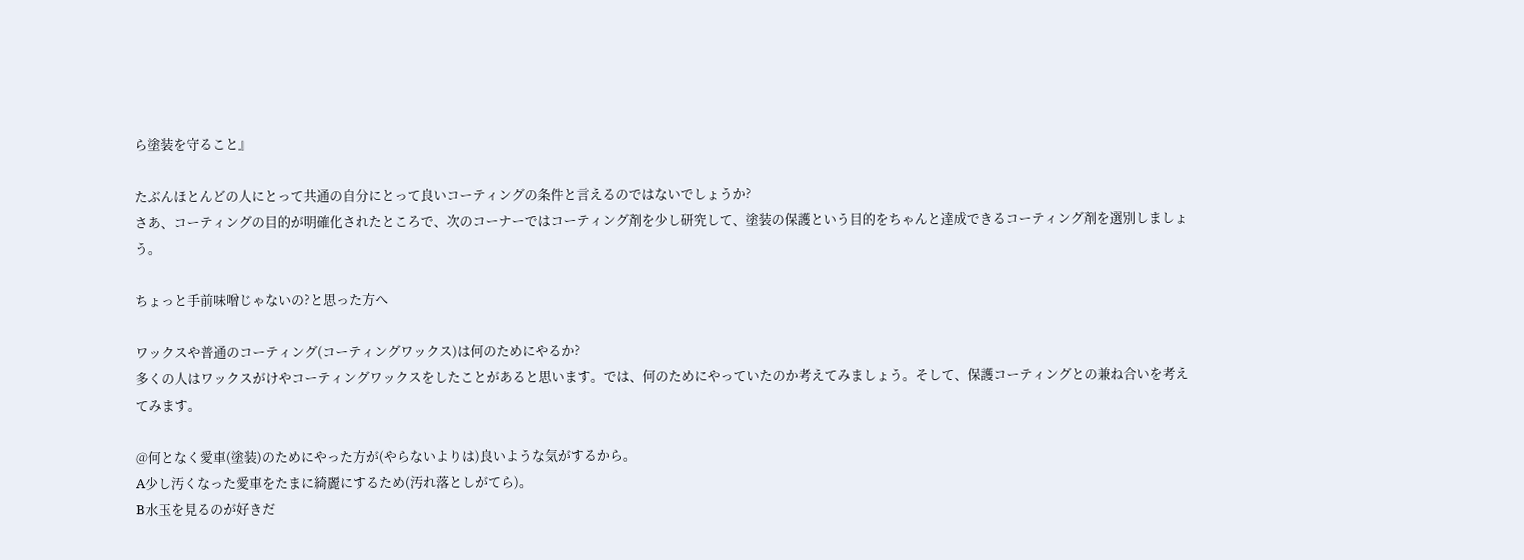ら塗装を守ること』

たぶんほとんどの人にとって共通の自分にとって良いコーティングの条件と言えるのではないでしょうか?
さあ、コーティングの目的が明確化されたところで、次のコーナーではコーティング剤を少し研究して、塗装の保護という目的をちゃんと達成できるコーティング剤を選別しましょう。

ちょっと手前味噌じゃないの?と思った方へ

ワックスや普通のコーティング(コーティングワックス)は何のためにやるか?
多くの人はワックスがけやコーティングワックスをしたことがあると思います。では、何のためにやっていたのか考えてみましょう。そして、保護コーティングとの兼ね合いを考えてみます。

@何となく愛車(塗装)のためにやった方が(やらないよりは)良いような気がするから。
A少し汚くなった愛車をたまに綺麗にするため(汚れ落としがてら)。
B水玉を見るのが好きだ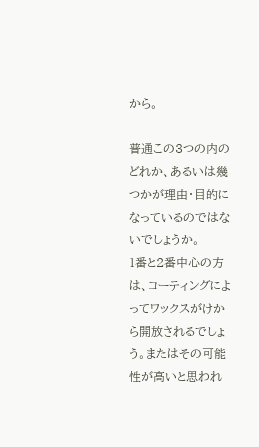から。

普通この3つの内のどれか、あるいは幾つかが理由・目的になっているのではないでしょうか。
1番と2番中心の方は、コーティングによってワックスがけから開放されるでしょう。またはその可能性が高いと思われ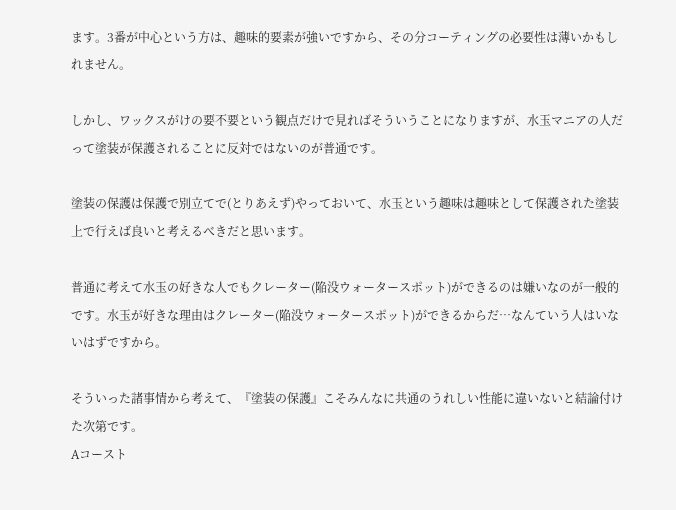ます。3番が中心という方は、趣味的要素が強いですから、その分コーティングの必要性は薄いかもしれません。

しかし、ワックスがけの要不要という観点だけで見ればそういうことになりますが、水玉マニアの人だって塗装が保護されることに反対ではないのが普通です。

塗装の保護は保護で別立てで(とりあえず)やっておいて、水玉という趣味は趣味として保護された塗装上で行えば良いと考えるべきだと思います。

普通に考えて水玉の好きな人でもクレーター(陥没ウォータースポット)ができるのは嫌いなのが一般的です。水玉が好きな理由はクレーター(陥没ウォータースポット)ができるからだ…なんていう人はいないはずですから。

そういった諸事情から考えて、『塗装の保護』こそみんなに共通のうれしい性能に違いないと結論付けた次第です。
Aコースト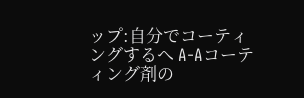ップ:自分でコーティングするへ A-Aコーティング剤の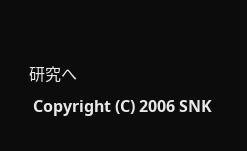研究へ
 Copyright (C) 2006 SNK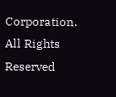Corporation. All Rights Reserved